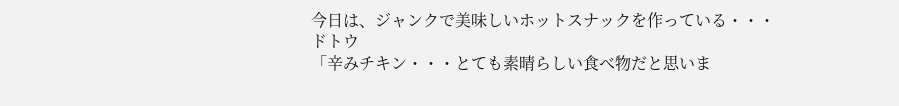今日は、ジャンクで美味しいホットスナックを作っている・・・
ドトウ
「辛みチキン・・・とても素晴らしい食べ物だと思いま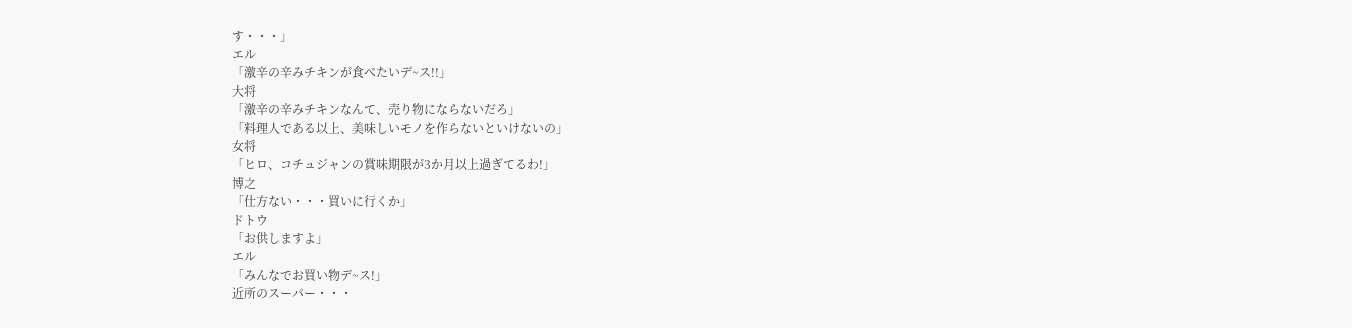す・・・」
エル
「激辛の辛みチキンが食べたいデ~ス!!」
大将
「激辛の辛みチキンなんて、売り物にならないだろ」
「料理人である以上、美味しいモノを作らないといけないの」
女将
「ヒロ、コチュジャンの賞味期限が3か月以上過ぎてるわ!」
博之
「仕方ない・・・買いに行くか」
ドトウ
「お供しますよ」
エル
「みんなでお買い物デ~ス!」
近所のスーパー・・・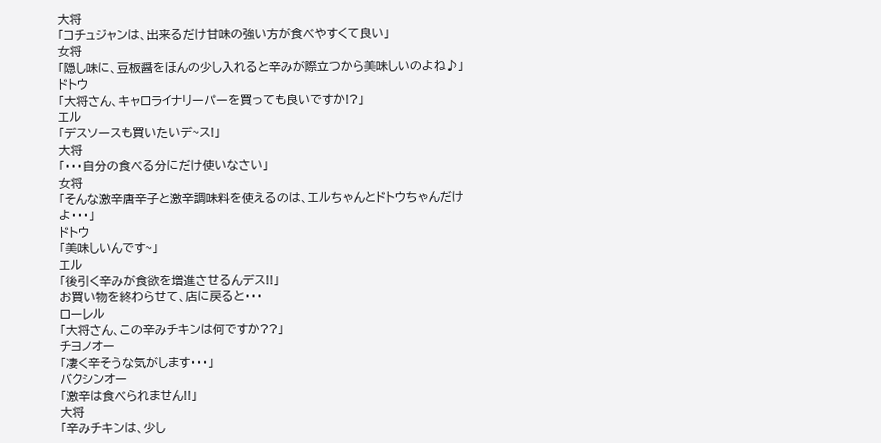大将
「コチュジャンは、出来るだけ甘味の強い方が食べやすくて良い」
女将
「隠し味に、豆板醤をほんの少し入れると辛みが際立つから美味しいのよね♪」
ドトウ
「大将さん、キャロライナリーパーを買っても良いですか!?」
エル
「デスソースも買いたいデ~ス!」
大将
「・・・自分の食べる分にだけ使いなさい」
女将
「そんな激辛唐辛子と激辛調味料を使えるのは、エルちゃんとドトウちゃんだけよ・・・」
ドトウ
「美味しいんです~」
エル
「後引く辛みが食欲を増進させるんデス!!」
お買い物を終わらせて、店に戻ると・・・
ローレル
「大将さん、この辛みチキンは何ですか??」
チヨノオー
「凄く辛そうな気がします・・・」
バクシンオー
「激辛は食べられません!!」
大将
「辛みチキンは、少し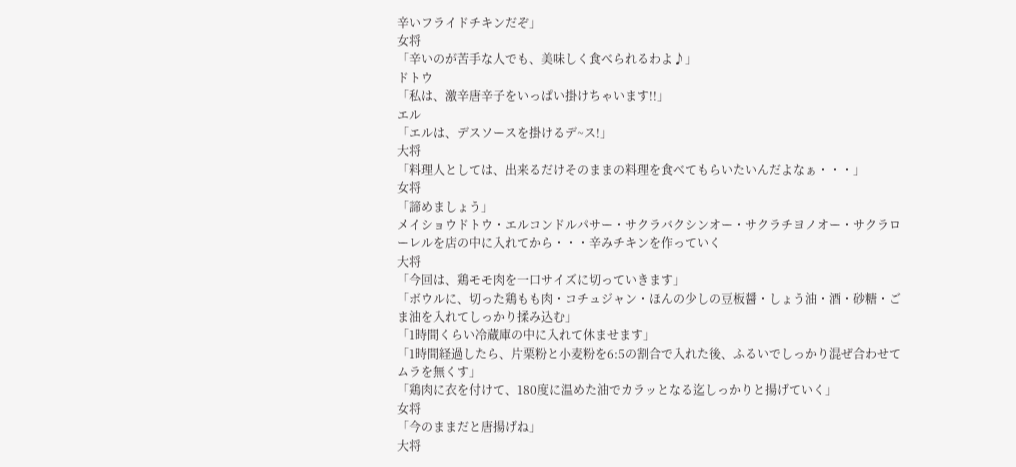辛いフライドチキンだぞ」
女将
「辛いのが苦手な人でも、美味しく食べられるわよ♪」
ドトウ
「私は、激辛唐辛子をいっぱい掛けちゃいます!!」
エル
「エルは、デスソースを掛けるデ~ス!」
大将
「料理人としては、出来るだけそのままの料理を食べてもらいたいんだよなぁ・・・」
女将
「諦めましょう」
メイショウドトウ・エルコンドルパサー・サクラバクシンオー・サクラチヨノオー・サクラローレルを店の中に入れてから・・・辛みチキンを作っていく
大将
「今回は、鶏モモ肉を一口サイズに切っていきます」
「ボウルに、切った鶏もも肉・コチュジャン・ほんの少しの豆板醤・しょう油・酒・砂糖・ごま油を入れてしっかり揉み込む」
「1時間くらい冷蔵庫の中に入れて休ませます」
「1時間経過したら、片栗粉と小麦粉を6:5の割合で入れた後、ふるいでしっかり混ぜ合わせてムラを無くす」
「鶏肉に衣を付けて、180度に温めた油でカラッとなる迄しっかりと揚げていく」
女将
「今のままだと唐揚げね」
大将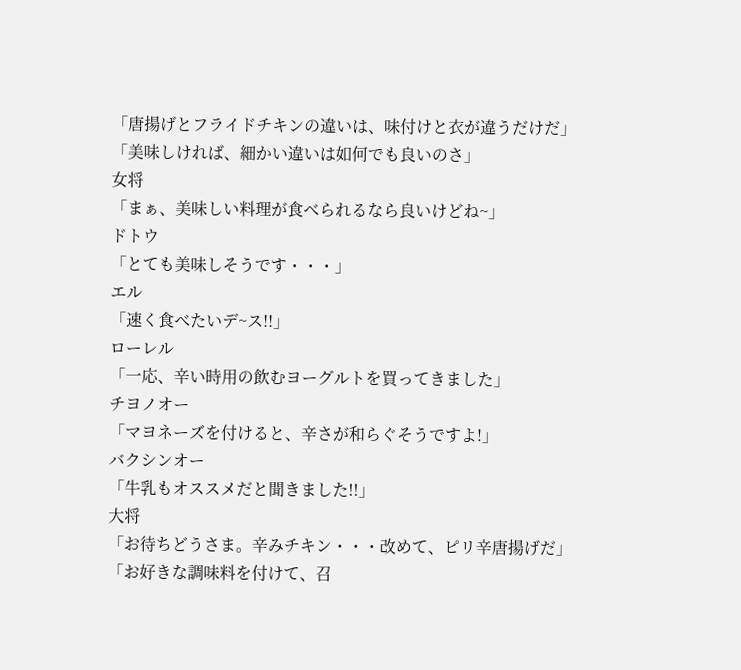「唐揚げとフライドチキンの違いは、味付けと衣が違うだけだ」
「美味しければ、細かい違いは如何でも良いのさ」
女将
「まぁ、美味しい料理が食べられるなら良いけどね~」
ドトウ
「とても美味しそうです・・・」
エル
「速く食べたいデ~ス!!」
ローレル
「一応、辛い時用の飲むヨーグルトを買ってきました」
チヨノオー
「マヨネーズを付けると、辛さが和らぐそうですよ!」
バクシンオー
「牛乳もオススメだと聞きました!!」
大将
「お待ちどうさま。辛みチキン・・・改めて、ピリ辛唐揚げだ」
「お好きな調味料を付けて、召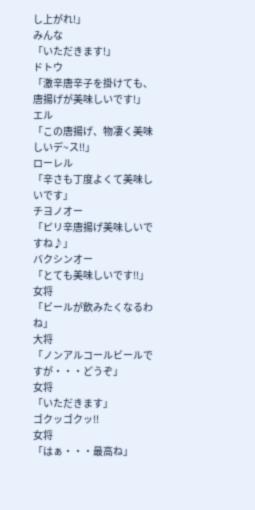し上がれ!」
みんな
「いただきます!」
ドトウ
「激辛唐辛子を掛けても、唐揚げが美味しいです!」
エル
「この唐揚げ、物凄く美味しいデ~ス!!」
ローレル
「辛さも丁度よくて美味しいです」
チヨノオー
「ピリ辛唐揚げ美味しいですね♪」
バクシンオー
「とても美味しいです!!」
女将
「ビールが飲みたくなるわね」
大将
「ノンアルコールビールですが・・・どうぞ」
女将
「いただきます」
ゴクッゴクッ!!
女将
「はぁ・・・最高ね」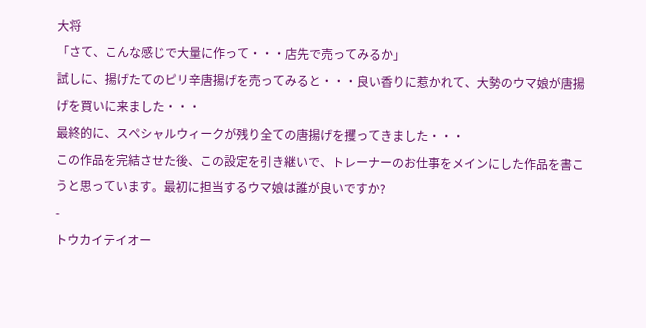大将
「さて、こんな感じで大量に作って・・・店先で売ってみるか」
試しに、揚げたてのピリ辛唐揚げを売ってみると・・・良い香りに惹かれて、大勢のウマ娘が唐揚げを買いに来ました・・・
最終的に、スペシャルウィークが残り全ての唐揚げを攫ってきました・・・
この作品を完結させた後、この設定を引き継いで、トレーナーのお仕事をメインにした作品を書こうと思っています。最初に担当するウマ娘は誰が良いですか?
-
トウカイテイオー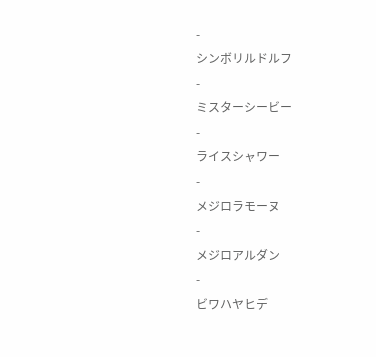-
シンボリルドルフ
-
ミスターシービー
-
ライスシャワー
-
メジロラモーヌ
-
メジロアルダン
-
ビワハヤヒデ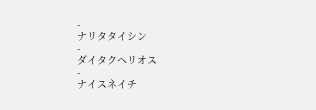-
ナリタタイシン
-
ダイタクヘリオス
-
ナイスネイチ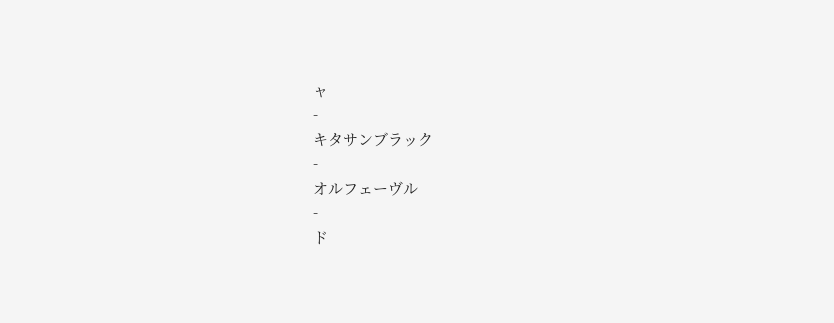ャ
-
キタサンブラック
-
オルフェーヴル
-
ド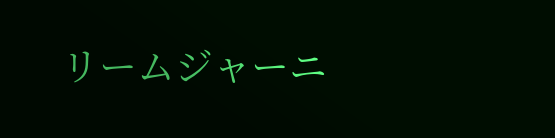リームジャーニ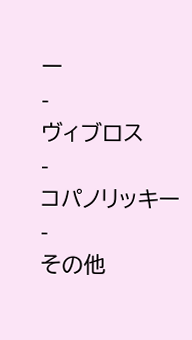ー
-
ヴィブロス
-
コパノリッキー
-
その他